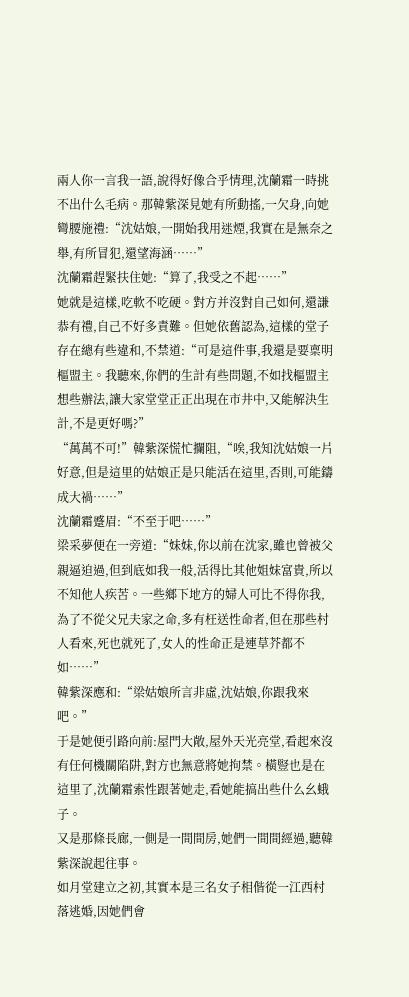兩人你一言我一語,說得好像合乎情理,沈蘭霜一時挑不出什么毛病。那韓紫深見她有所動搖,一欠身,向她彎腰施禮:“沈姑娘,一開始我用迷煙,我實在是無奈之舉,有所冒犯,還望海涵……”
沈蘭霜趕緊扶住她:“算了,我受之不起……”
她就是這樣,吃軟不吃硬。對方并沒對自己如何,還謙恭有禮,自己不好多責難。但她依舊認為,這樣的堂子存在總有些違和,不禁道:“可是這件事,我還是要稟明樞盟主。我聽來,你們的生計有些問題,不如找樞盟主想些辦法,讓大家堂堂正正出現在市井中,又能解決生計,不是更好嗎?”
“萬萬不可!”韓紫深慌忙攔阻,“唉,我知沈姑娘一片好意,但是這里的姑娘正是只能活在這里,否則,可能鑄成大禍……”
沈蘭霜蹙眉:“不至于吧……”
梁采夢便在一旁道:“妹妹,你以前在沈家,雖也曾被父親逼迫過,但到底如我一般,活得比其他姐妹富貴,所以不知他人疾苦。一些鄉下地方的婦人可比不得你我,為了不從父兄夫家之命,多有枉送性命者,但在那些村人看來,死也就死了,女人的性命正是連草芥都不如……”
韓紫深應和:“梁姑娘所言非虛,沈姑娘,你跟我來吧。”
于是她便引路向前:屋門大敞,屋外天光亮堂,看起來沒有任何機關陷阱,對方也無意將她拘禁。橫豎也是在這里了,沈蘭霜索性跟著她走,看她能搞出些什么幺蛾子。
又是那條長廊,一側是一間間房,她們一間間經過,聽韓紫深說起往事。
如月堂建立之初,其實本是三名女子相偕從一江西村落逃婚,因她們會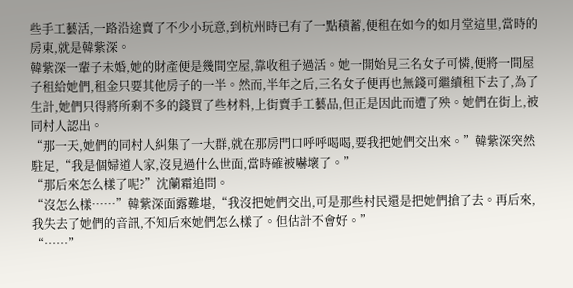些手工藝活,一路沿途賣了不少小玩意,到杭州時已有了一點積蓄,便租在如今的如月堂這里,當時的房東,就是韓紫深。
韓紫深一輩子未婚,她的財產便是幾間空屋,靠收租子過活。她一開始見三名女子可憐,便將一間屋子租給她們,租金只要其他房子的一半。然而,半年之后,三名女子便再也無錢可繼續租下去了,為了生計,她們只得將所剩不多的錢買了些材料,上街賣手工藝品,但正是因此而遭了殃。她們在街上,被同村人認出。
“那一天,她們的同村人糾集了一大群,就在那房門口呼呼喝喝,要我把她們交出來。”韓紫深突然駐足,“我是個婦道人家,沒見過什么世面,當時確被嚇壞了。”
“那后來怎么樣了呢?”沈蘭霜追問。
“沒怎么樣……”韓紫深面露難堪,“我沒把她們交出,可是那些村民還是把她們搶了去。再后來,我失去了她們的音訊,不知后來她們怎么樣了。但估計不會好。”
“……”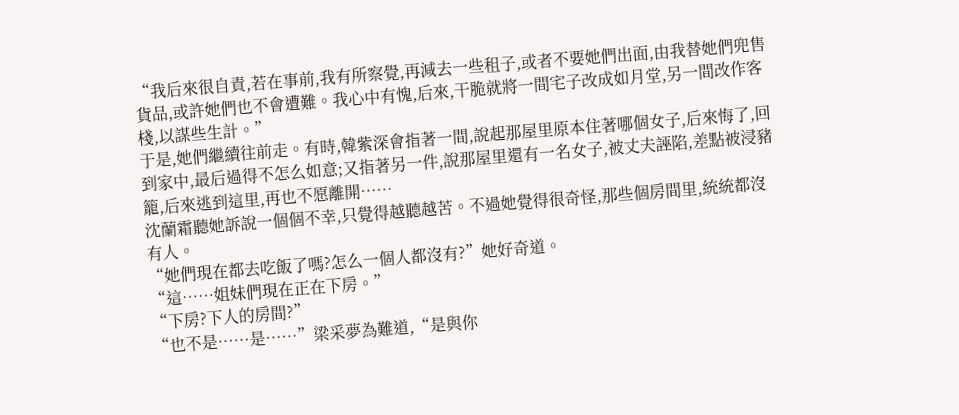“我后來很自責,若在事前,我有所察覺,再減去一些租子,或者不要她們出面,由我替她們兜售貨品,或許她們也不會遭難。我心中有愧,后來,干脆就將一間宅子改成如月堂,另一間改作客棧,以謀些生計。”
于是,她們繼續往前走。有時,韓紫深會指著一間,說起那屋里原本住著哪個女子,后來悔了,回到家中,最后過得不怎么如意;又指著另一件,說那屋里還有一名女子,被丈夫誣陷,差點被浸豬籠,后來逃到這里,再也不愿離開……
沈蘭霜聽她訴說一個個不幸,只覺得越聽越苦。不過她覺得很奇怪,那些個房間里,統統都沒有人。
“她們現在都去吃飯了嗎?怎么一個人都沒有?”她好奇道。
“這……姐妹們現在正在下房。”
“下房?下人的房間?”
“也不是……是……”梁采夢為難道,“是與你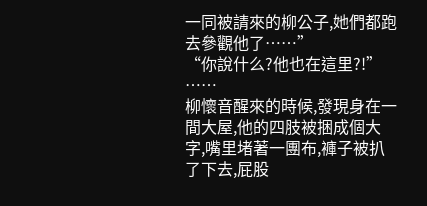一同被請來的柳公子,她們都跑去參觀他了……”
“你說什么?他也在這里?!”
……
柳懷音醒來的時候,發現身在一間大屋,他的四肢被捆成個大字,嘴里堵著一團布,褲子被扒了下去,屁股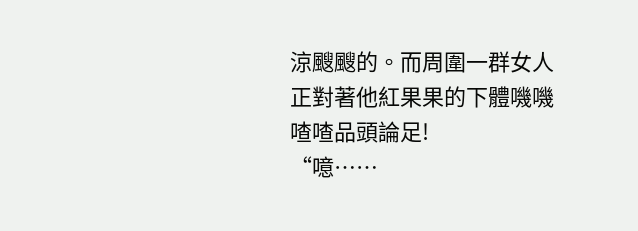涼颼颼的。而周圍一群女人正對著他紅果果的下體嘰嘰喳喳品頭論足!
“噫……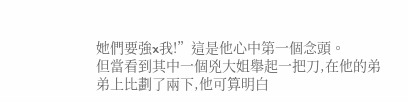她們要強x我!”這是他心中第一個念頭。
但當看到其中一個兇大姐舉起一把刀,在他的弟弟上比劃了兩下,他可算明白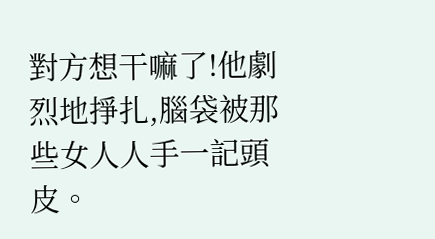對方想干嘛了!他劇烈地掙扎,腦袋被那些女人人手一記頭皮。